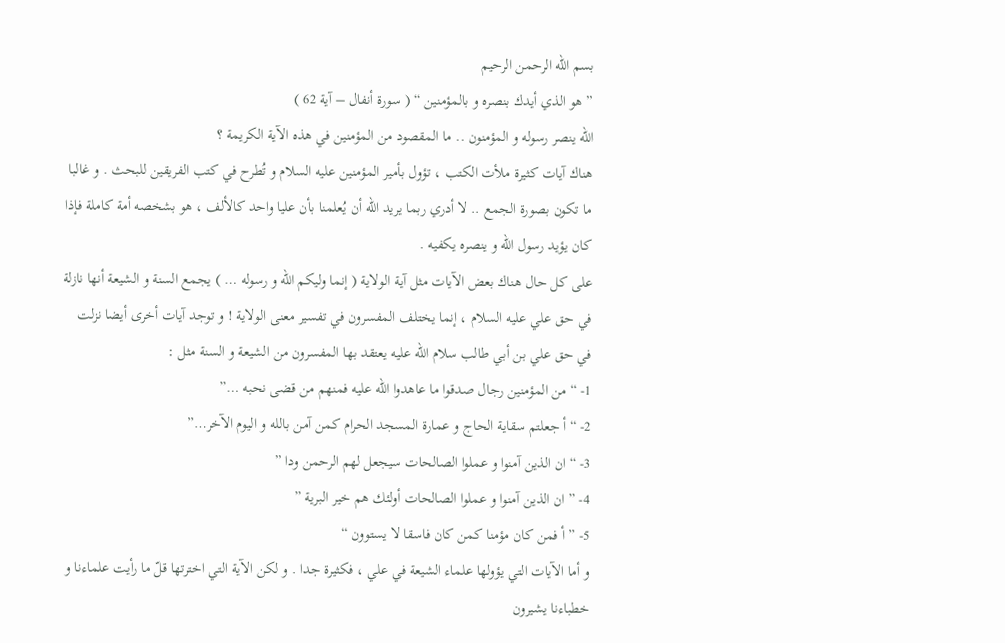بسم الله الرحمن الرحيم
” هو الذي أيدك بنصره و بالمؤمنين “ ( سورة أنفال – آية 62 )
الله ينصر رسوله و المؤمنون .. ما المقصود من المؤمنين في هذه الآية الكريمة ؟
هناك آيات كثيرة ملأت الكتب ، تؤول بأمير المؤمنين عليه السلام و تُطرح في كتب الفريقين للبحث . و غالبا ما تكون بصورة الجمع .. لا أدري ربما يريد الله أن يُعلمنا بأن عليا واحد كالألف ، هو بشخصه أمة كاملة فإذا كان يؤيد رسول الله و ينصره يكفيه .
على كل حال هناك بعض الآيات مثل آية الولاية ( إنما وليكم الله و رسوله … ) يجمع السنة و الشيعة أنها نازلة في حق علي عليه السلام ، إنما يختلف المفسرون في تفسير معنى الولاية ! و توجد آيات أخرى أيضا نزلت في حق علي بن أبي طالب سلام الله عليه يعتقد بها المفسرون من الشيعة و السنة مثل :
1- “ من المؤمنين رجال صدقوا ما عاهدوا الله عليه فمنهم من قضى نحبه …”
2- “ أ جعلتم سقاية الحاج و عمارة المسجد الحرام كمن آمن بالله و اليوم الآخر…”
3- “ ان الذين آمنوا و عملوا الصالحات سيجعل لهم الرحمن ودا ”
4- ” ان الذين آمنوا و عملوا الصالحات أولئك هم خير البرية ”
5- ” أ فمن كان مؤمنا كمن كان فاسقا لا يستوون “
و أما الآيات التي يؤولها علماء الشيعة في علي ، فكثيرة جدا . و لكن الآية التي اخترتها قلّ ما رأيت علماءنا و خطباءنا يشيرون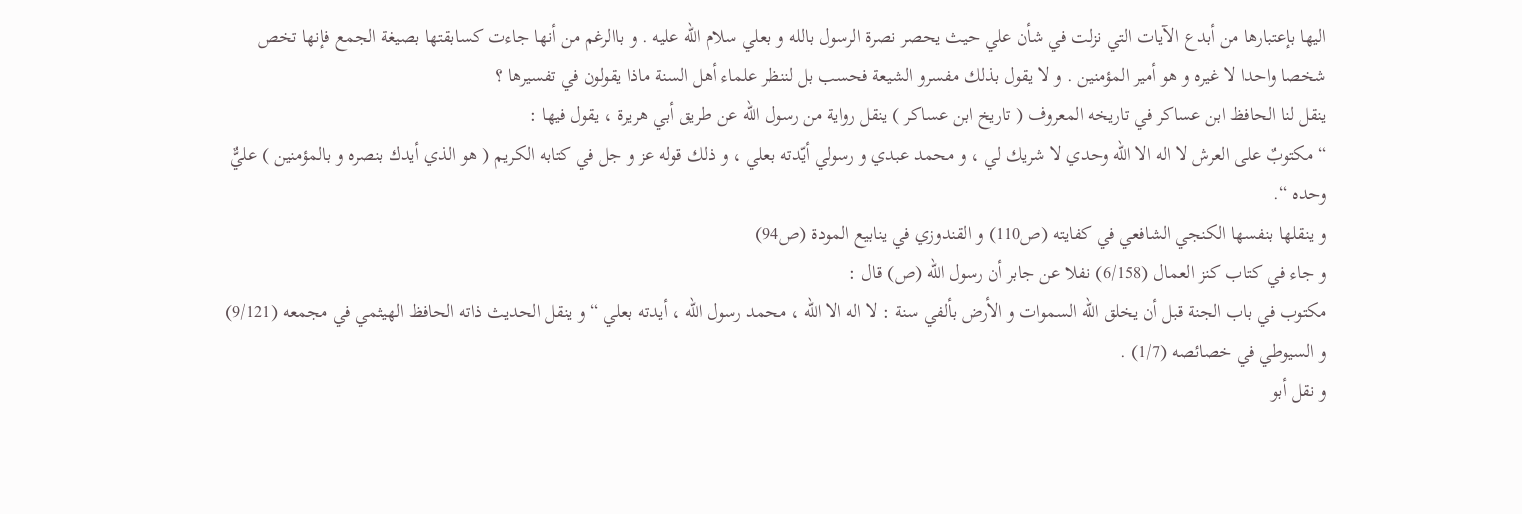اليها بإعتبارها من أبدع الآيات التي نزلت في شأن علي حيث يحصر نصرة الرسول بالله و بعلي سلام الله عليه . و باالرغم من أنها جاءت كسابقتها بصيغة الجمع فإنها تخص شخصا واحدا لا غيره و هو أمير المؤمنين . و لا يقول بذلك مفسرو الشيعة فحسب بل لننظر علماء أهل السنة ماذا يقولون في تفسيرها ؟
ينقل لنا الحافظ ابن عساكر في تاريخه المعروف ( تاريخ ابن عساكر ) ينقل رواية من رسول الله عن طريق أبي هريرة ، يقول فيها :
“ مكتوبٌ على العرش لا اله الا الله وحدي لا شريك لي ، و محمد عبدي و رسولي أيّدته بعلي ، و ذلك قوله عز و جل في كتابه الكريم ( هو الذي أيدك بنصره و بالمؤمنين ) عليٌّ وحده “.
و ينقلها بنفسها الكنجي الشافعي في كفايته (ص110) و القندوزي في ينابيع المودة (ص94)
و جاء في كتاب كنز العمال (6/158) نفلا عن جابر أن رسول الله (ص) قال :
مكتوب في باب الجنة قبل أن يخلق الله السموات و الأرض بألفي سنة : لا اله الا الله ، محمد رسول الله ، أيدته بعلي “ و ينقل الحديث ذاته الحافظ الهيثمي في مجمعه (9/121) و السيوطي في خصائصه (1/7) .
و نقل أبو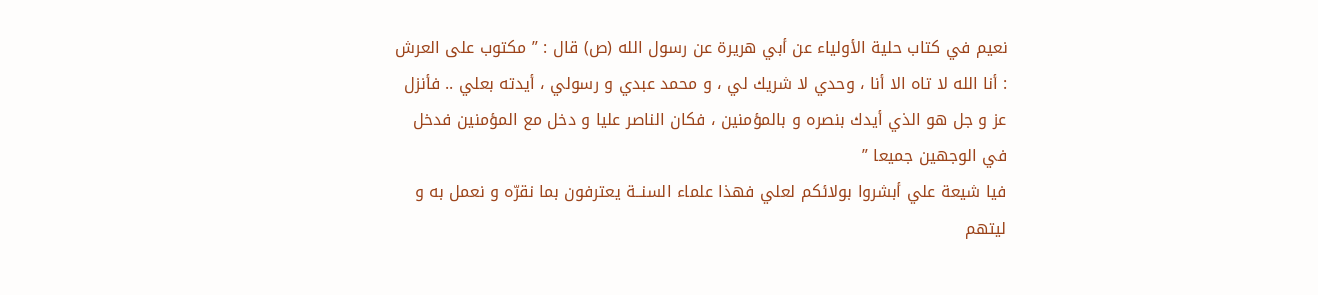نعيم في كتاب حلية الأولياء عن أبي هريرة عن رسول الله (ص) قال : ” مكتوب على العرش : أنا الله لا تاه الا أنا ، وحدي لا شريك لي ، و محمد عبدي و رسولي ، أيدته بعلي .. فأنزل عز و جل هو الذي أيدك بنصره و بالمؤمنين ، فكان الناصر عليا و دخل مع المؤمنين فدخل في الوجهين جميعا ”
فيا شيعة علي أبشروا بولائكم لعلي فهذا علماء السنــة يعترفون بما نقرّه و نعمل به و ليتهم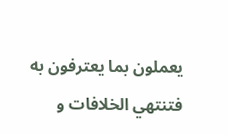يعملون بما يعترفون به فتنتهي الخلافات و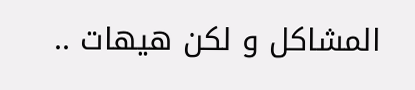المشاكل و لكن هيهات ..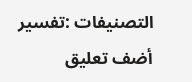التصنيفات :تفسير
أضف تعليق